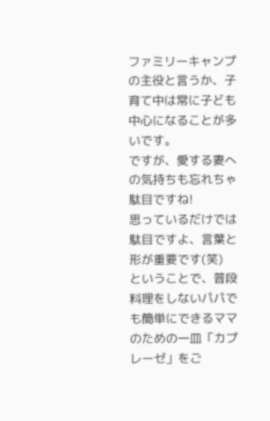ファミリーキャンプの主役と言うか、子育て中は常に子ども中心になることが多いです。
ですが、愛する妻への気持ちも忘れちゃ駄目ですね!
思っているだけでは駄目ですよ、言葉と形が重要です(笑)
ということで、普段料理をしないパパでも簡単にできるママのための一皿「カプレーゼ」をご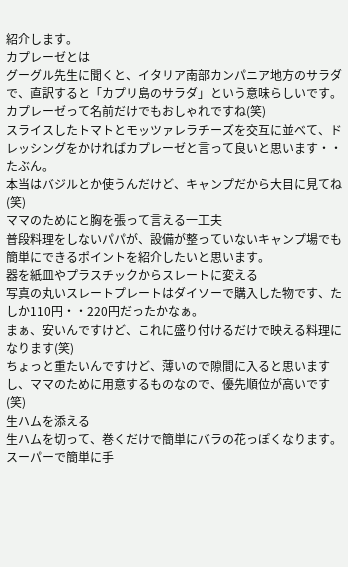紹介します。
カプレーゼとは
グーグル先生に聞くと、イタリア南部カンパニア地方のサラダで、直訳すると「カプリ島のサラダ」という意味らしいです。
カプレーゼって名前だけでもおしゃれですね(笑)
スライスしたトマトとモッツァレラチーズを交互に並べて、ドレッシングをかければカプレーゼと言って良いと思います・・たぶん。
本当はバジルとか使うんだけど、キャンプだから大目に見てね(笑)
ママのためにと胸を張って言える一工夫
普段料理をしないパパが、設備が整っていないキャンプ場でも簡単にできるポイントを紹介したいと思います。
器を紙皿やプラスチックからスレートに変える
写真の丸いスレートプレートはダイソーで購入した物です、たしか110円・・220円だったかなぁ。
まぁ、安いんですけど、これに盛り付けるだけで映える料理になります(笑)
ちょっと重たいんですけど、薄いので隙間に入ると思いますし、ママのために用意するものなので、優先順位が高いです(笑)
生ハムを添える
生ハムを切って、巻くだけで簡単にバラの花っぽくなります。
スーパーで簡単に手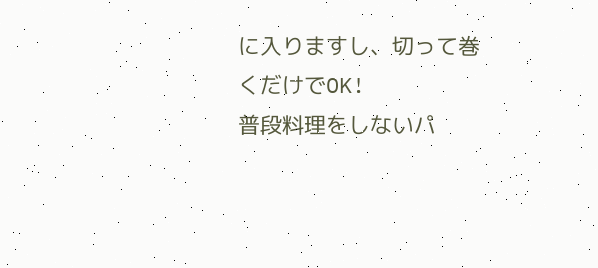に入りますし、切って巻くだけでOK!
普段料理をしないパ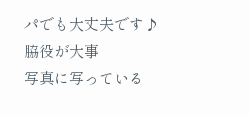パでも大丈夫です♪
脇役が大事
写真に写っている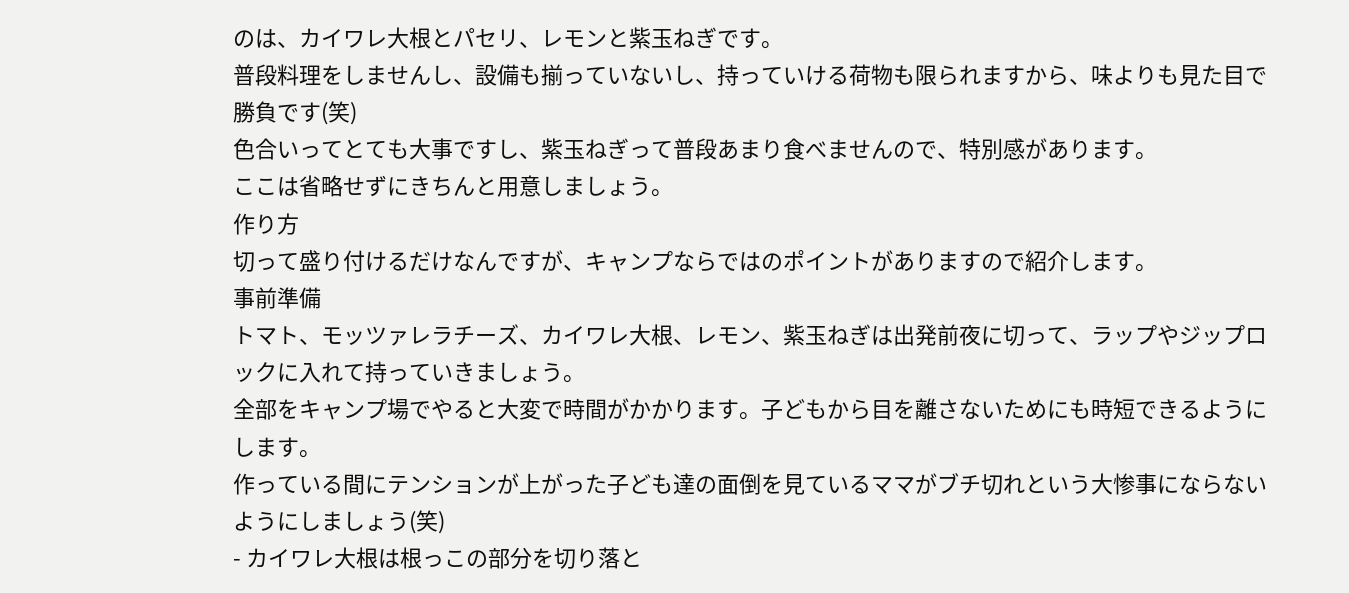のは、カイワレ大根とパセリ、レモンと紫玉ねぎです。
普段料理をしませんし、設備も揃っていないし、持っていける荷物も限られますから、味よりも見た目で勝負です(笑)
色合いってとても大事ですし、紫玉ねぎって普段あまり食べませんので、特別感があります。
ここは省略せずにきちんと用意しましょう。
作り方
切って盛り付けるだけなんですが、キャンプならではのポイントがありますので紹介します。
事前準備
トマト、モッツァレラチーズ、カイワレ大根、レモン、紫玉ねぎは出発前夜に切って、ラップやジップロックに入れて持っていきましょう。
全部をキャンプ場でやると大変で時間がかかります。子どもから目を離さないためにも時短できるようにします。
作っている間にテンションが上がった子ども達の面倒を見ているママがブチ切れという大惨事にならないようにしましょう(笑)
- カイワレ大根は根っこの部分を切り落と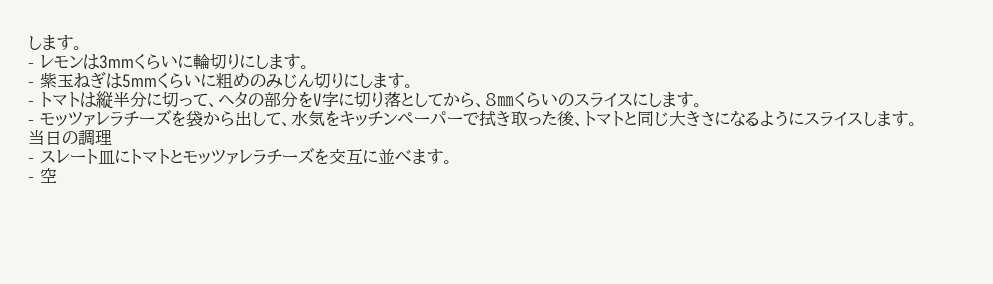します。
- レモンは3mmくらいに輪切りにします。
- 紫玉ねぎは5mmくらいに粗めのみじん切りにします。
- トマトは縦半分に切って、ヘタの部分をV字に切り落としてから、8㎜くらいのスライスにします。
- モッツァレラチーズを袋から出して、水気をキッチンペーパーで拭き取った後、トマトと同じ大きさになるようにスライスします。
当日の調理
- スレート皿にトマトとモッツァレラチーズを交互に並べます。
- 空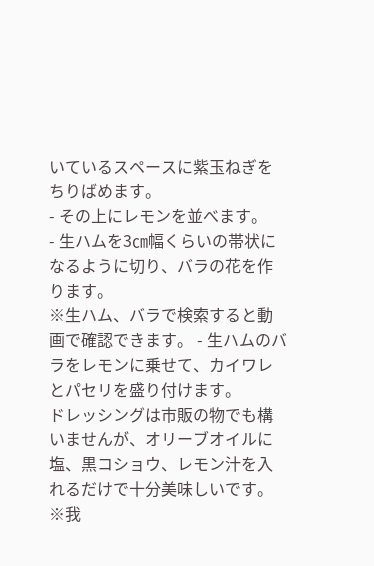いているスペースに紫玉ねぎをちりばめます。
- その上にレモンを並べます。
- 生ハムを3㎝幅くらいの帯状になるように切り、バラの花を作ります。
※生ハム、バラで検索すると動画で確認できます。 - 生ハムのバラをレモンに乗せて、カイワレとパセリを盛り付けます。
ドレッシングは市販の物でも構いませんが、オリーブオイルに塩、黒コショウ、レモン汁を入れるだけで十分美味しいです。
※我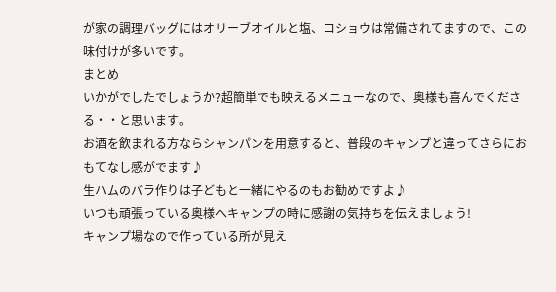が家の調理バッグにはオリーブオイルと塩、コショウは常備されてますので、この味付けが多いです。
まとめ
いかがでしたでしょうか?超簡単でも映えるメニューなので、奥様も喜んでくださる・・と思います。
お酒を飲まれる方ならシャンパンを用意すると、普段のキャンプと違ってさらにおもてなし感がでます♪
生ハムのバラ作りは子どもと一緒にやるのもお勧めですよ♪
いつも頑張っている奥様へキャンプの時に感謝の気持ちを伝えましょう!
キャンプ場なので作っている所が見え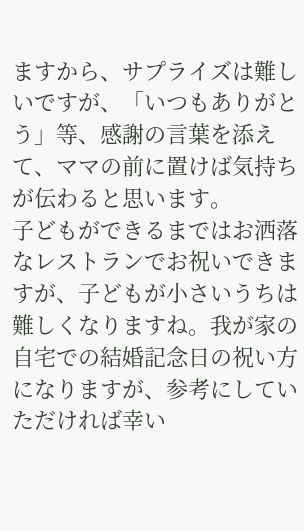ますから、サプライズは難しいですが、「いつもありがとう」等、感謝の言葉を添えて、ママの前に置けば気持ちが伝わると思います。
子どもができるまではお洒落なレストランでお祝いできますが、子どもが小さいうちは難しくなりますね。我が家の自宅での結婚記念日の祝い方になりますが、参考にしていただければ幸い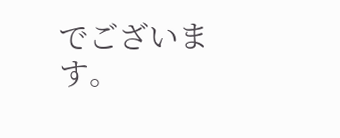でございます。